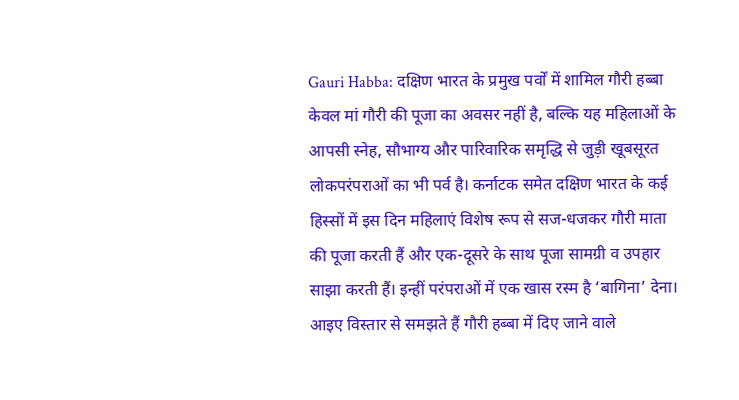Gauri Habba: दक्षिण भारत के प्रमुख पर्वों में शामिल गौरी हब्बा केवल मां गौरी की पूजा का अवसर नहीं है, बल्कि यह महिलाओं के आपसी स्नेह, सौभाग्य और पारिवारिक समृद्धि से जुड़ी खूबसूरत लोकपरंपराओं का भी पर्व है। कर्नाटक समेत दक्षिण भारत के कई हिस्सों में इस दिन महिलाएं विशेष रूप से सज-धजकर गौरी माता की पूजा करती हैं और एक-दूसरे के साथ पूजा सामग्री व उपहार साझा करती हैं। इन्हीं परंपराओं में एक खास रस्म है ‘बागिना’ देना। आइए विस्तार से समझते हैं गौरी हब्बा में दिए जाने वाले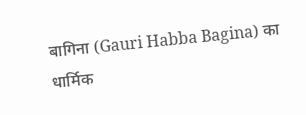बागिना (Gauri Habba Bagina) का धार्मिक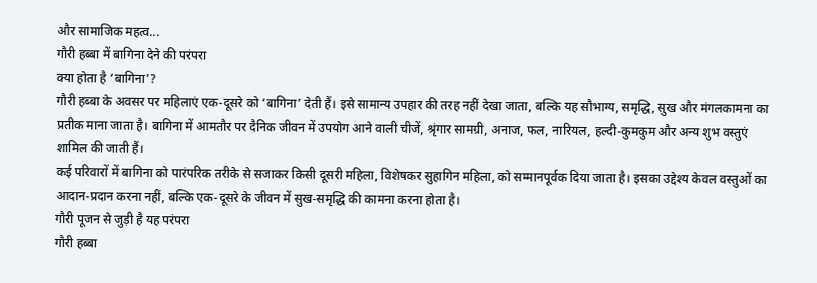और सामाजिक महत्व...
गौरी हब्बा में बागिना देने की परंपरा
क्या होता है ‘बागिना’?
गौरी हब्बा के अवसर पर महिलाएं एक-दूसरे को ‘बागिना’ देती हैं। इसे सामान्य उपहार की तरह नहीं देखा जाता, बल्कि यह सौभाग्य, समृद्धि, सुख और मंगलकामना का प्रतीक माना जाता है। बागिना में आमतौर पर दैनिक जीवन में उपयोग आने वाली चीजें, श्रृंगार सामग्री, अनाज, फल, नारियल, हल्दी-कुमकुम और अन्य शुभ वस्तुएं शामिल की जाती हैं।
कई परिवारों में बागिना को पारंपरिक तरीके से सजाकर किसी दूसरी महिला, विशेषकर सुहागिन महिला, को सम्मानपूर्वक दिया जाता है। इसका उद्देश्य केवल वस्तुओं का आदान-प्रदान करना नहीं, बल्कि एक-दूसरे के जीवन में सुख-समृद्धि की कामना करना होता है।
गौरी पूजन से जुड़ी है यह परंपरा
गौरी हब्बा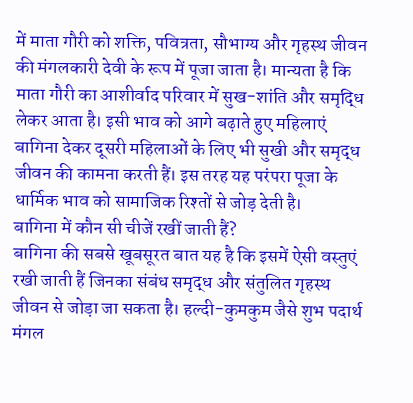में माता गौरी को शक्ति, पवित्रता, सौभाग्य और गृहस्थ जीवन की मंगलकारी देवी के रूप में पूजा जाता है। मान्यता है कि माता गौरी का आशीर्वाद परिवार में सुख-शांति और समृद्धि लेकर आता है। इसी भाव को आगे बढ़ाते हुए महिलाएं बागिना देकर दूसरी महिलाओं के लिए भी सुखी और समृद्ध जीवन की कामना करती हैं। इस तरह यह परंपरा पूजा के धार्मिक भाव को सामाजिक रिश्तों से जोड़ देती है।
बागिना में कौन सी चीजें रखीं जाती हैं?
बागिना की सबसे खूबसूरत बात यह है कि इसमें ऐसी वस्तुएं रखी जाती हैं जिनका संबंध समृद्ध और संतुलित गृहस्थ जीवन से जोड़ा जा सकता है। हल्दी-कुमकुम जैसे शुभ पदार्थ मंगल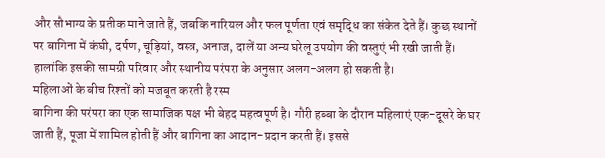और सौभाग्य के प्रतीक माने जाते हैं, जबकि नारियल और फल पूर्णता एवं समृद्धि का संकेत देते हैं। कुछ स्थानों पर बागिना में कंघी, दर्पण, चूड़ियां, वस्त्र, अनाज, दालें या अन्य घरेलू उपयोग की वस्तुएं भी रखी जाती हैं। हालांकि इसकी सामग्री परिवार और स्थानीय परंपरा के अनुसार अलग-अलग हो सकती है।
महिलाओं के बीच रिश्तों को मजबूत करती है रस्म
बागिना की परंपरा का एक सामाजिक पक्ष भी बेहद महत्वपूर्ण है। गौरी हब्बा के दौरान महिलाएं एक-दूसरे के घर जाती हैं, पूजा में शामिल होती हैं और बागिना का आदान-प्रदान करती हैं। इससे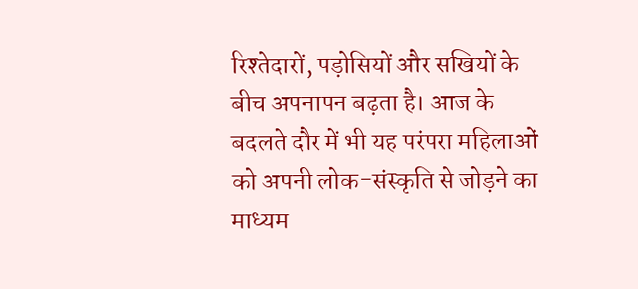रिश्तेदारों, पड़ोसियों और सखियों के बीच अपनापन बढ़ता है। आज के बदलते दौर में भी यह परंपरा महिलाओं को अपनी लोक-संस्कृति से जोड़ने का माध्यम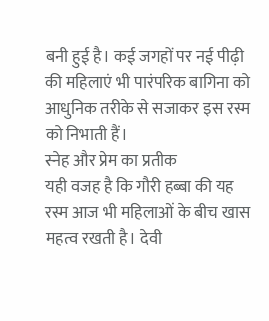बनी हुई है। कई जगहों पर नई पीढ़ी की महिलाएं भी पारंपरिक बागिना को आधुनिक तरीके से सजाकर इस रस्म को निभाती हैं।
स्नेह और प्रेम का प्रतीक
यही वजह है कि गौरी हब्बा की यह रस्म आज भी महिलाओं के बीच खास महत्व रखती है। देवी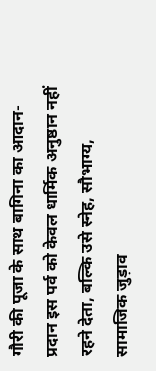गौरी की पूजा के साथ बागिना का आदान-प्रदान इस पर्व को केवल धार्मिक अनुष्ठान नहीं रहने देता, बल्कि उसे स्नेह, सौभाग्य, सामाजिक जुड़ाव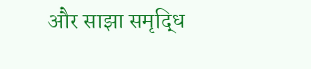और साझा समृद्धि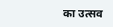का उत्सव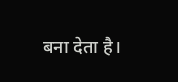बना देता है।